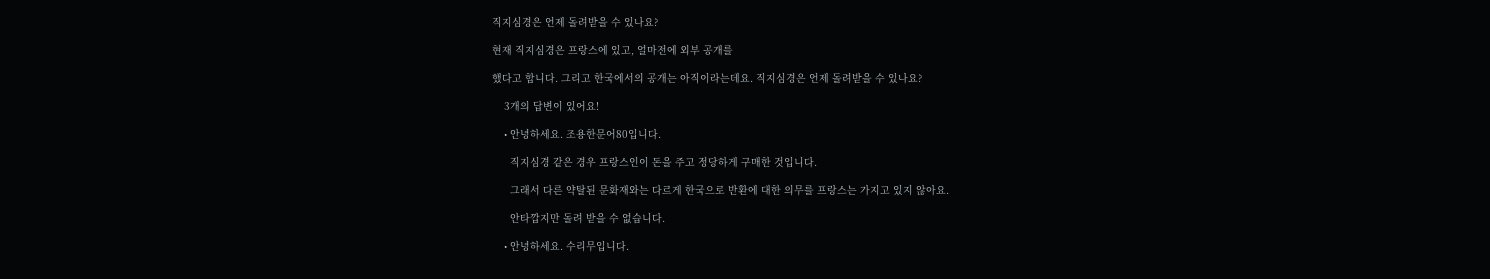직지심경은 언제 돌려받을 수 있나요?

현재 직지심경은 프랑스에 있고, 얼마전에 외부 공개를

했다고 합니다. 그리고 한국에서의 공개는 아직이라는데요. 직지심경은 언제 돌려받을 수 있나요?

    3개의 답변이 있어요!

    • 안녕하세요. 조용한문어80입니다.

      직지심경 같은 경우 프랑스인이 돈을 주고 정당하게 구매한 것입니다.

      그래서 다른 약탈된 문화재와는 다르게 한국으로 반환에 대한 의무를 프랑스는 가지고 있지 않아요.

      안타깝지만 돌려 받을 수 없습니다.

    • 안녕하세요. 수리무입니다.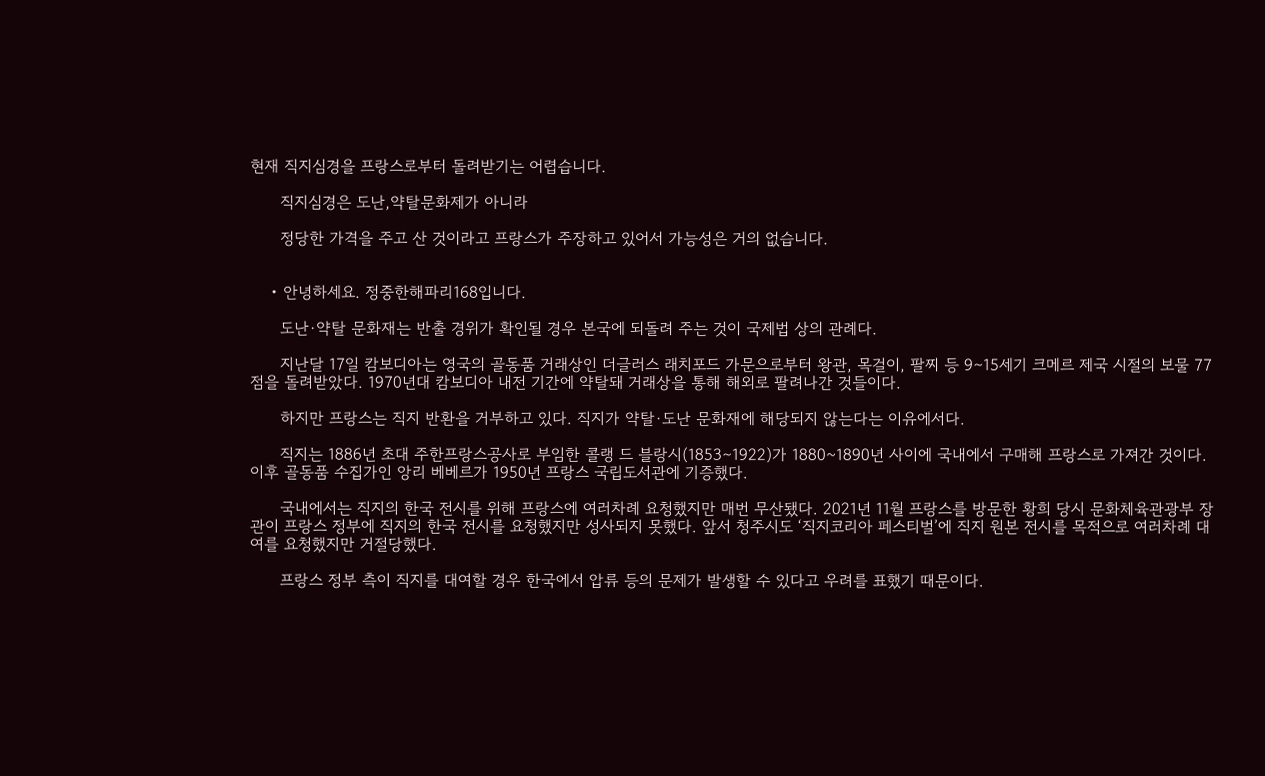현재 직지심경을 프랑스로부터 돌려받기는 어렵습니다.

      직지심경은 도난,약탈문화제가 아니라

      정당한 가격을 주고 산 것이라고 프랑스가 주장하고 있어서 가능성은 거의 없습니다.


    • 안녕하세요. 정중한해파리168입니다.

      도난·약탈 문화재는 반출 경위가 확인될 경우 본국에 되돌려 주는 것이 국제법 상의 관례다.

      지난달 17일 캄보디아는 영국의 골동품 거래상인 더글러스 래치포드 가문으로부터 왕관, 목걸이, 팔찌 등 9∼15세기 크메르 제국 시절의 보물 77점을 돌려받았다. 1970년대 캄보디아 내전 기간에 약탈돼 거래상을 통해 해외로 팔려나간 것들이다.

      하지만 프랑스는 직지 반환을 거부하고 있다. 직지가 약탈·도난 문화재에 해당되지 않는다는 이유에서다.

      직지는 1886년 초대 주한프랑스공사로 부임한 콜랭 드 블랑시(1853∼1922)가 1880~1890년 사이에 국내에서 구매해 프랑스로 가져간 것이다. 이후 골동품 수집가인 앙리 베베르가 1950년 프랑스 국립도서관에 기증했다.

      국내에서는 직지의 한국 전시를 위해 프랑스에 여러차례 요청했지만 매번 무산됐다. 2021년 11월 프랑스를 방문한 황희 당시 문화체육관광부 장관이 프랑스 정부에 직지의 한국 전시를 요청했지만 성사되지 못했다. 앞서 청주시도 ‘직지코리아 페스티벌’에 직지 원본 전시를 목적으로 여러차례 대여를 요청했지만 거절당했다.

      프랑스 정부 측이 직지를 대여할 경우 한국에서 압류 등의 문제가 발생할 수 있다고 우려를 표했기 때문이다.